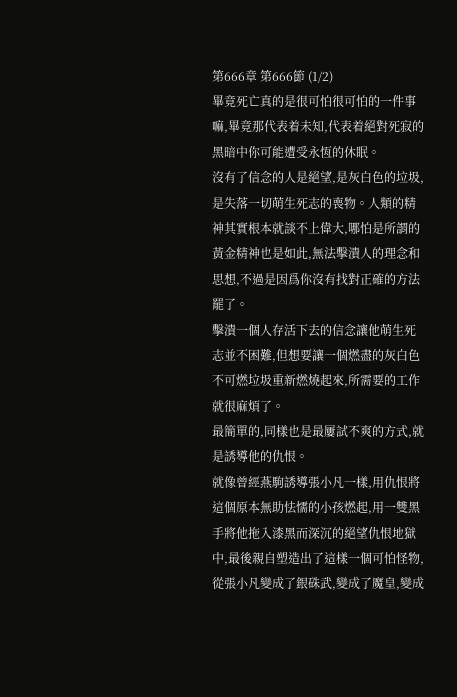第666章 第666節 (1/2)
畢竟死亡真的是很可怕很可怕的一件事嘛,畢竟那代表着未知,代表着絕對死寂的黑暗中你可能遭受永恆的休眠。
沒有了信念的人是絕望,是灰白色的垃圾,是失落一切萌生死志的喪物。人類的精神其實根本就談不上偉大,哪怕是所謂的黃金精神也是如此,無法擊潰人的理念和思想,不過是因爲你沒有找對正確的方法罷了。
擊潰一個人存活下去的信念讓他萌生死志並不困難,但想要讓一個燃盡的灰白色不可燃垃圾重新燃燒起來,所需要的工作就很麻煩了。
最簡單的,同樣也是最屢試不爽的方式,就是誘導他的仇恨。
就像曾經燕駒誘導張小凡一樣,用仇恨將這個原本無助怯懦的小孩燃起,用一雙黑手將他拖入漆黑而深沉的絕望仇恨地獄中,最後親自塑造出了這樣一個可怕怪物,從張小凡變成了銀硃武,變成了魔皇,變成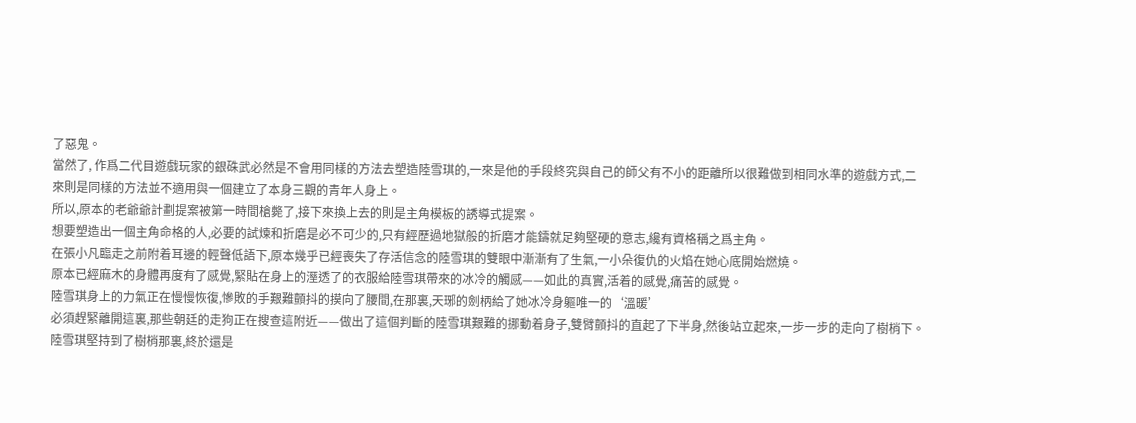了惡鬼。
當然了, 作爲二代目遊戲玩家的銀硃武必然是不會用同樣的方法去塑造陸雪琪的,一來是他的手段終究與自己的師父有不小的距離所以很難做到相同水準的遊戲方式,二來則是同樣的方法並不適用與一個建立了本身三觀的青年人身上。
所以,原本的老爺爺計劃提案被第一時間槍斃了,接下來換上去的則是主角模板的誘導式提案。
想要塑造出一個主角命格的人,必要的試煉和折磨是必不可少的,只有經歷過地獄般的折磨才能鑄就足夠堅硬的意志,纔有資格稱之爲主角。
在張小凡臨走之前附着耳邊的輕聲低語下,原本幾乎已經喪失了存活信念的陸雪琪的雙眼中漸漸有了生氣,一小朵復仇的火焰在她心底開始燃燒。
原本已經麻木的身體再度有了感覺,緊貼在身上的溼透了的衣服給陸雪琪帶來的冰冷的觸感——如此的真實,活着的感覺,痛苦的感覺。
陸雪琪身上的力氣正在慢慢恢復,慘敗的手艱難顫抖的摸向了腰間,在那裏,天琊的劍柄給了她冰冷身軀唯一的‘溫暖’
必須趕緊離開這裏,那些朝廷的走狗正在搜查這附近——做出了這個判斷的陸雪琪艱難的挪動着身子,雙臂顫抖的直起了下半身,然後站立起來,一步一步的走向了樹梢下。
陸雪琪堅持到了樹梢那裏,終於還是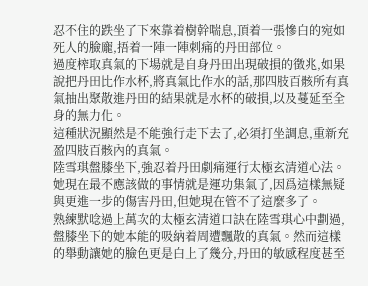忍不住的跌坐了下來靠着樹幹喘息,頂着一張慘白的宛如死人的臉龐,捂着一陣一陣刺痛的丹田部位。
過度榨取真氣的下場就是自身丹田出現破損的徵兆,如果說把丹田比作水杯,將真氣比作水的話,那四肢百骸所有真氣抽出聚散進丹田的結果就是水杯的破損,以及蔓延至全身的無力化。
這種狀況顯然是不能強行走下去了,必須打坐調息,重新充盈四肢百骸內的真氣。
陸雪琪盤膝坐下,強忍着丹田劇痛運行太極玄清道心法。她現在最不應該做的事情就是運功集氣了,因爲這樣無疑與更進一步的傷害丹田,但她現在管不了這麼多了。
熟練默唸過上萬次的太極玄清道口訣在陸雪琪心中劃過,盤膝坐下的她本能的吸納着周遭飄散的真氣。然而這樣的舉動讓她的臉色更是白上了幾分,丹田的敏感程度甚至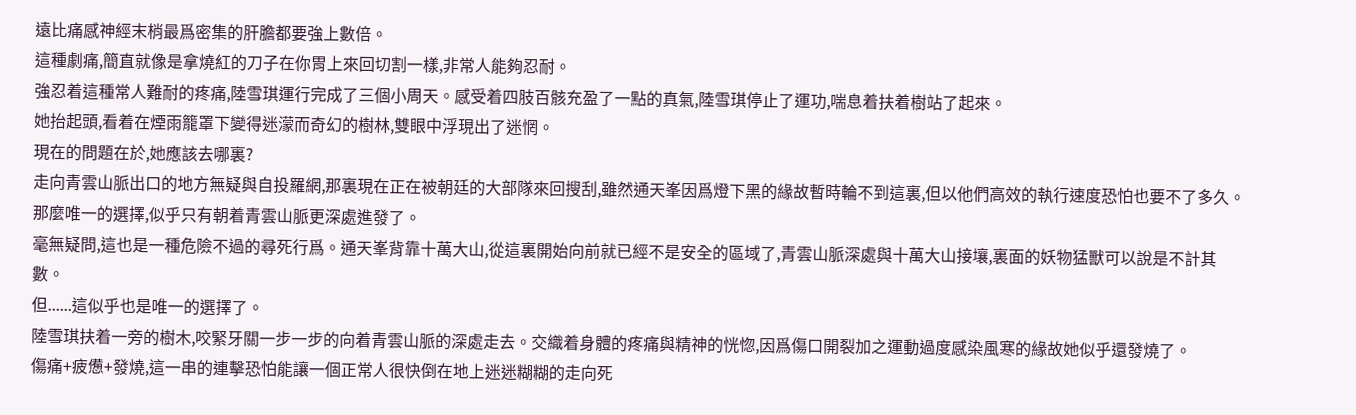遠比痛感神經末梢最爲密集的肝膽都要強上數倍。
這種劇痛,簡直就像是拿燒紅的刀子在你胃上來回切割一樣,非常人能夠忍耐。
強忍着這種常人難耐的疼痛,陸雪琪運行完成了三個小周天。感受着四肢百骸充盈了一點的真氣,陸雪琪停止了運功,喘息着扶着樹站了起來。
她抬起頭,看着在煙雨籠罩下變得迷濛而奇幻的樹林,雙眼中浮現出了迷惘。
現在的問題在於,她應該去哪裏?
走向青雲山脈出口的地方無疑與自投羅網,那裏現在正在被朝廷的大部隊來回搜刮,雖然通天峯因爲燈下黑的緣故暫時輪不到這裏,但以他們高效的執行速度恐怕也要不了多久。
那麼唯一的選擇,似乎只有朝着青雲山脈更深處進發了。
毫無疑問,這也是一種危險不過的尋死行爲。通天峯背靠十萬大山,從這裏開始向前就已經不是安全的區域了,青雲山脈深處與十萬大山接壤,裏面的妖物猛獸可以說是不計其數。
但......這似乎也是唯一的選擇了。
陸雪琪扶着一旁的樹木,咬緊牙關一步一步的向着青雲山脈的深處走去。交織着身體的疼痛與精神的恍惚,因爲傷口開裂加之運動過度感染風寒的緣故她似乎還發燒了。
傷痛+疲憊+發燒,這一串的連擊恐怕能讓一個正常人很快倒在地上迷迷糊糊的走向死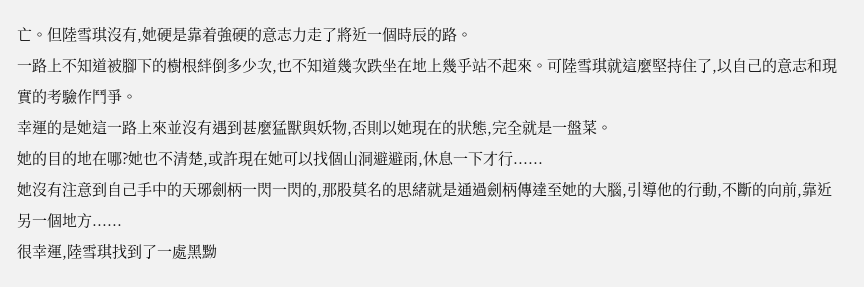亡。但陸雪琪沒有,她硬是靠着強硬的意志力走了將近一個時辰的路。
一路上不知道被腳下的樹根絆倒多少次,也不知道幾次跌坐在地上幾乎站不起來。可陸雪琪就這麼堅持住了,以自己的意志和現實的考驗作鬥爭。
幸運的是她這一路上來並沒有遇到甚麼猛獸與妖物,否則以她現在的狀態,完全就是一盤菜。
她的目的地在哪?她也不清楚,或許現在她可以找個山洞避避雨,休息一下才行......
她沒有注意到自己手中的天琊劍柄一閃一閃的,那股莫名的思緒就是通過劍柄傳達至她的大腦,引導他的行動,不斷的向前,靠近另一個地方......
很幸運,陸雪琪找到了一處黑黝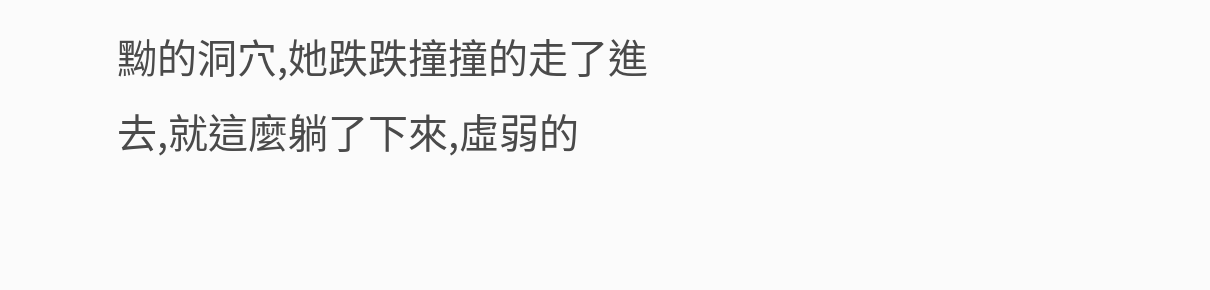黝的洞穴,她跌跌撞撞的走了進去,就這麼躺了下來,虛弱的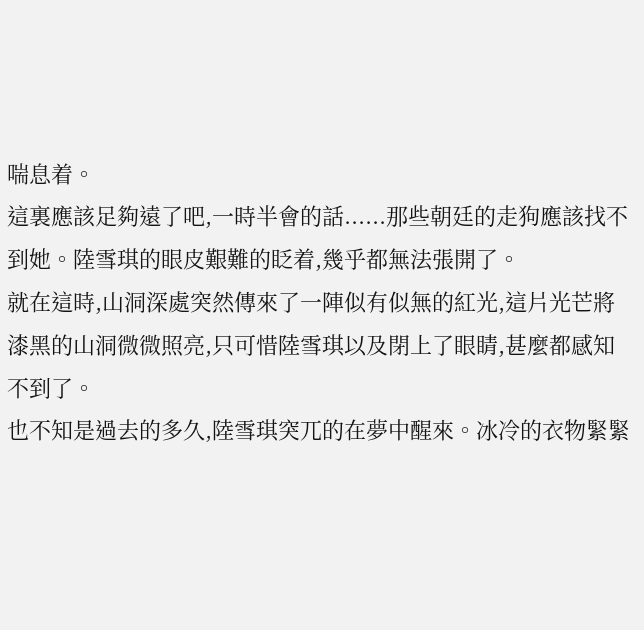喘息着。
這裏應該足夠遠了吧,一時半會的話......那些朝廷的走狗應該找不到她。陸雪琪的眼皮艱難的眨着,幾乎都無法張開了。
就在這時,山洞深處突然傳來了一陣似有似無的紅光,這片光芒將漆黑的山洞微微照亮,只可惜陸雪琪以及閉上了眼睛,甚麼都感知不到了。
也不知是過去的多久,陸雪琪突兀的在夢中醒來。冰冷的衣物緊緊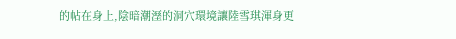的帖在身上,陰暗潮溼的洞穴環境讓陸雪琪渾身更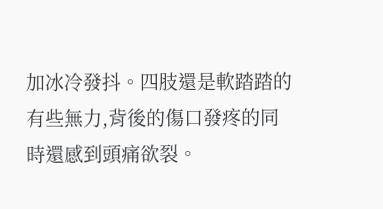加冰冷發抖。四肢還是軟踏踏的有些無力,背後的傷口發疼的同時還感到頭痛欲裂。